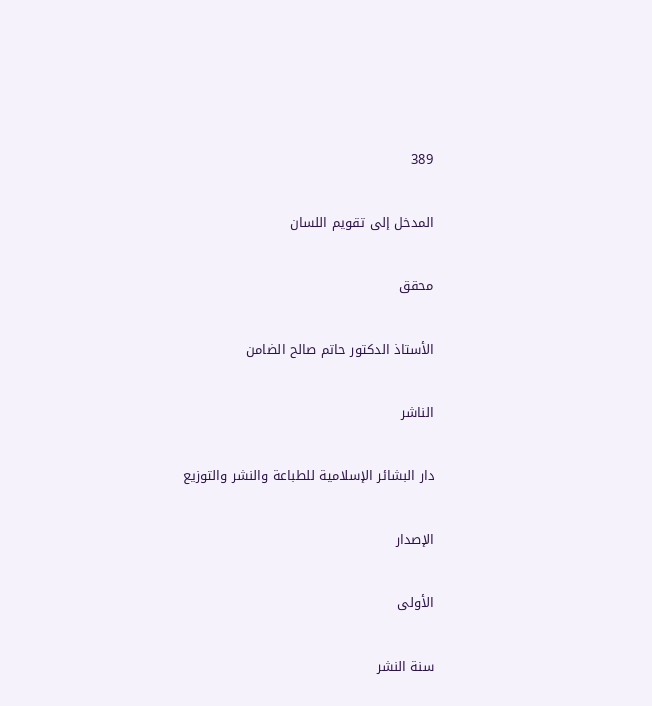389

المدخل إلى تقويم اللسان

محقق

الأستاذ الدكتور حاتم صالح الضامن

الناشر

دار البشائر الإسلامية للطباعة والنشر والتوزيع

الإصدار

الأولى

سنة النشر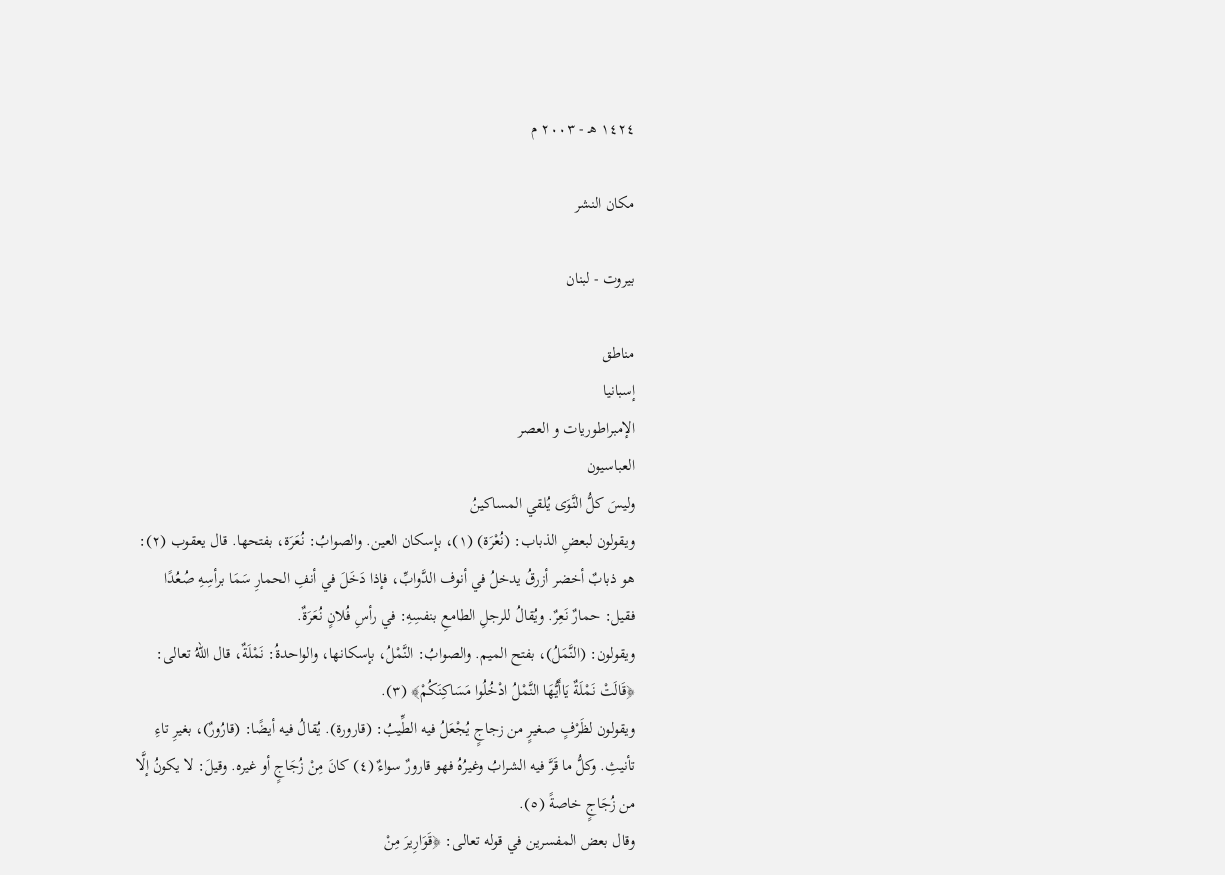١٤٢٤ هـ - ٢٠٠٣ م

مكان النشر

بيروت - لبنان

مناطق
إسبانيا
الإمبراطوريات و العصر
العباسيون
وليسَ كلُّ النَّوَى يُلقي المساكينُ
ويقولون لبعضِ الذباب: (نُعْرَة) (١)، بإسكان العين. والصوابُ: نُعَرَة، بفتحها. قال يعقوب (٢): هو ذبابٌ أخضر أزرقُ يدخلُ في أنوف الدَّوابِّ، فإذا دَخَلَ في أنفِ الحمارِ سَمَا برأسِهِ صُعُدًا فقيل: حمارٌ نَعِرٌ. ويُقالُ للرجلِ الطامعِ بنفسِهِ: في رأسِ فُلانٍ نُعَرَةٌ.
ويقولون: (النَّمَلُ)، بفتح الميم. والصوابُ: النَّمْلُ، بإسكانها، والواحدةُ: نَمْلَةٌ، قال اللهُ تعالى: ﴿قَالَتْ نَمْلَةٌ يَاأَيُّهَا النَّمْلُ ادْخُلُوا مَسَاكِنَكُمْ﴾ (٣).
ويقولون لظَرْفٍ صغيرٍ من زجاجٍ يُجْعَلُ فيه الطِّيبُ: (قارورة). يُقالُ فيه أيضًا: (قارُورٌ)، بغيرِ تاءِ تأنيثِ. وكلُّ ما قَرَّ فيه الشرابُ وغيرُهُ فهو قارورٌ سواءٌ (٤) كانَ مِنْ زُجَاجٍ أو غيره. وقيلَ: لا يكونُ إلَّا من زُجَاجٍ خاصةً (٥).
وقال بعض المفسرين في قوله تعالى: ﴿قَوَارِيرَ مِنْ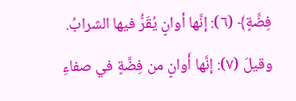فِضَّةٍ﴾ (٦): إنَّها أوانٍ يُقَرُّ فيها الشرابُ. وقيلَ (٧): إنَّها أَوانٍ من فِضَّةٍ في صفاءِ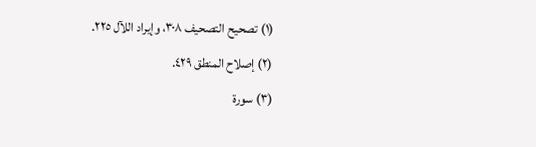(١) تصحيح التصحيف ٣٠٨، وإيراد اللآل ٢٢٥.
(٢) إصلاح المنطق ٤٢٩.
(٣) سورة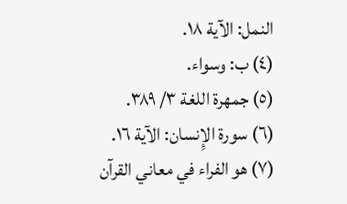النمل: الآية ١٨.
(٤) ب: وسواء.
(٥) جمهرة اللغة ٣/ ٣٨٩.
(٦) سورة الإِنسان: الآية ١٦.
(٧) هو الفراء في معاني القرآن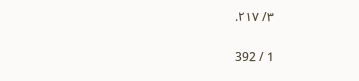٣/ ٢١٧.

1 / 392